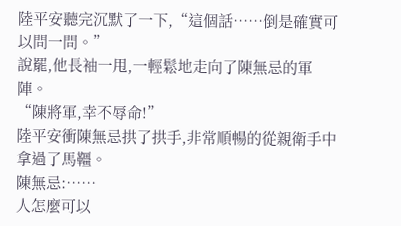陸平安聽完沉默了一下,“這個話……倒是確實可以問一問。”
說罷,他長袖一甩,一輕鬆地走向了陳無忌的軍陣。
“陳將軍,幸不辱命!”
陸平安衝陳無忌拱了拱手,非常順暢的從親衛手中拿過了馬韁。
陳無忌:……
人怎麼可以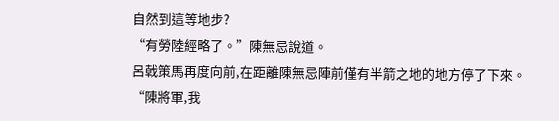自然到這等地步?
“有勞陸經略了。”陳無忌說道。
呂戟策馬再度向前,在距離陳無忌陣前僅有半箭之地的地方停了下來。
“陳將軍,我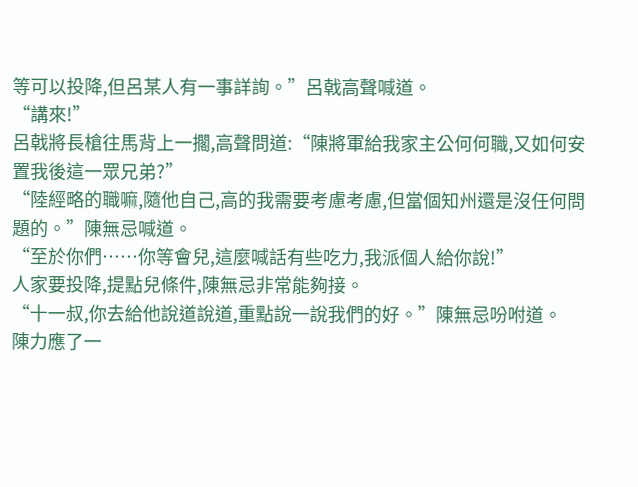等可以投降,但呂某人有一事詳詢。”呂戟高聲喊道。
“講來!”
呂戟將長槍往馬背上一擱,高聲問道:“陳將軍給我家主公何何職,又如何安置我後這一眾兄弟?”
“陸經略的職嘛,隨他自己,高的我需要考慮考慮,但當個知州還是沒任何問題的。”陳無忌喊道。
“至於你們……你等會兒,這麼喊話有些吃力,我派個人給你說!”
人家要投降,提點兒條件,陳無忌非常能夠接。
“十一叔,你去給他說道說道,重點說一說我們的好。”陳無忌吩咐道。
陳力應了一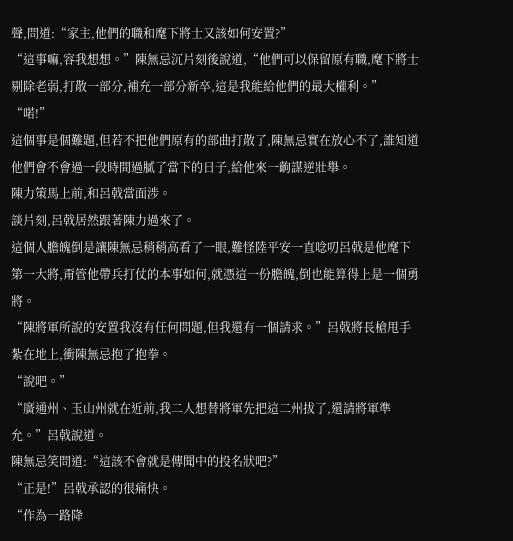聲,問道:“家主,他們的職和麾下將士又該如何安置?”
“這事嘛,容我想想。”陳無忌沉片刻後說道,“他們可以保留原有職,麾下將士剔除老弱,打散一部分,補充一部分新卒,這是我能給他們的最大權利。”
“喏!”
這個事是個難題,但若不把他們原有的部曲打散了,陳無忌實在放心不了,誰知道他們會不會過一段時間過膩了當下的日子,給他來一齣謀逆壯舉。
陳力策馬上前,和呂戟當面涉。
談片刻,呂戟居然跟著陳力過來了。
這個人膽魄倒是讓陳無忌稍稍高看了一眼,難怪陸平安一直唸叨呂戟是他麾下第一大將,甭管他帶兵打仗的本事如何,就憑這一份膽魄,倒也能算得上是一個勇將。
“陳將軍所說的安置我沒有任何問題,但我還有一個請求。”呂戟將長槍甩手紮在地上,衝陳無忌抱了抱拳。
“說吧。”
“廣通州、玉山州就在近前,我二人想替將軍先把這二州拔了,還請將軍準允。”呂戟說道。
陳無忌笑問道:“這該不會就是傳聞中的投名狀吧?”
“正是!”呂戟承認的很痛快。
“作為一路降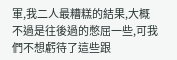軍,我二人最糟糕的結果,大概不過是往後過的憋屈一些,可我們不想虧待了這些跟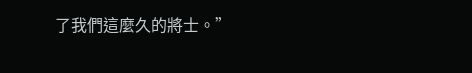了我們這麼久的將士。”